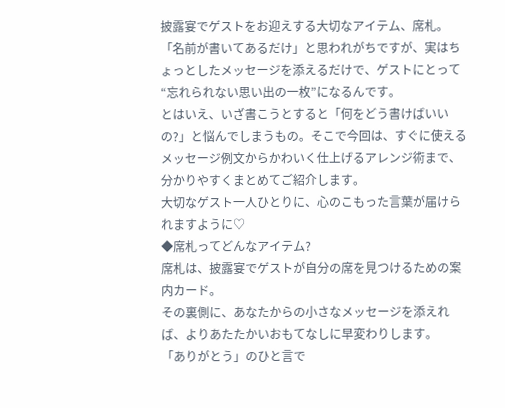披露宴でゲストをお迎えする大切なアイテム、席札。
「名前が書いてあるだけ」と思われがちですが、実はちょっとしたメッセージを添えるだけで、ゲストにとって“忘れられない思い出の一枚”になるんです。
とはいえ、いざ書こうとすると「何をどう書けばいいの?」と悩んでしまうもの。そこで今回は、すぐに使えるメッセージ例文からかわいく仕上げるアレンジ術まで、分かりやすくまとめてご紹介します。
大切なゲスト一人ひとりに、心のこもった言葉が届けられますように♡
◆席札ってどんなアイテム?
席札は、披露宴でゲストが自分の席を見つけるための案内カード。
その裏側に、あなたからの小さなメッセージを添えれば、よりあたたかいおもてなしに早変わりします。
「ありがとう」のひと言で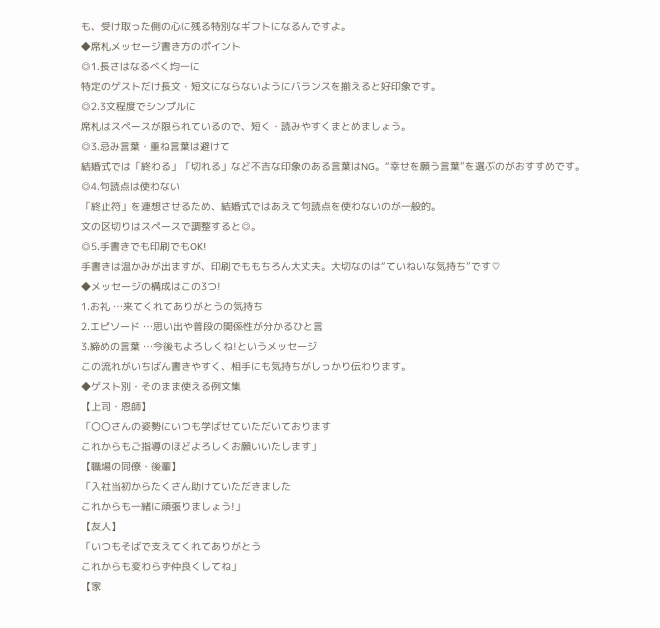も、受け取った側の心に残る特別なギフトになるんですよ。
◆席札メッセージ書き方のポイント
◎1.長さはなるべく均一に
特定のゲストだけ長文・短文にならないようにバランスを揃えると好印象です。
◎2.3文程度でシンプルに
席札はスペースが限られているので、短く・読みやすくまとめましょう。
◎3.忌み言葉・重ね言葉は避けて
結婚式では「終わる」「切れる」など不吉な印象のある言葉はNG。“幸せを願う言葉”を選ぶのがおすすめです。
◎4.句読点は使わない
「終止符」を連想させるため、結婚式ではあえて句読点を使わないのが一般的。
文の区切りはスペースで調整すると◎。
◎5.手書きでも印刷でもOK!
手書きは温かみが出ますが、印刷でももちろん大丈夫。大切なのは“ていねいな気持ち”です♡
◆メッセージの構成はこの3つ!
1.お礼 …来てくれてありがとうの気持ち
2.エピソード …思い出や普段の関係性が分かるひと言
3.締めの言葉 …今後もよろしくね!というメッセージ
この流れがいちばん書きやすく、相手にも気持ちがしっかり伝わります。
◆ゲスト別・そのまま使える例文集
【上司・恩師】
「〇〇さんの姿勢にいつも学ばせていただいております
これからもご指導のほどよろしくお願いいたします」
【職場の同僚・後輩】
「入社当初からたくさん助けていただきました
これからも一緒に頑張りましょう!」
【友人】
「いつもそばで支えてくれてありがとう
これからも変わらず仲良くしてね」
【家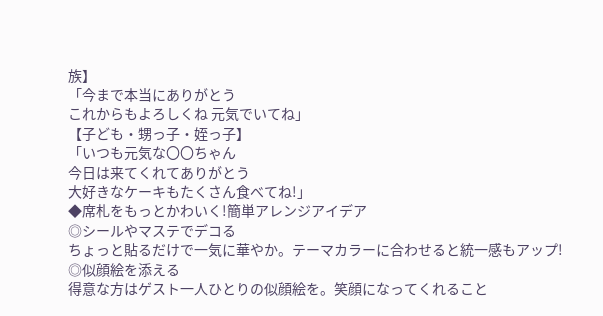族】
「今まで本当にありがとう
これからもよろしくね 元気でいてね」
【子ども・甥っ子・姪っ子】
「いつも元気な〇〇ちゃん
今日は来てくれてありがとう
大好きなケーキもたくさん食べてね!」
◆席札をもっとかわいく!簡単アレンジアイデア
◎シールやマステでデコる
ちょっと貼るだけで一気に華やか。テーマカラーに合わせると統一感もアップ!
◎似顔絵を添える
得意な方はゲスト一人ひとりの似顔絵を。笑顔になってくれること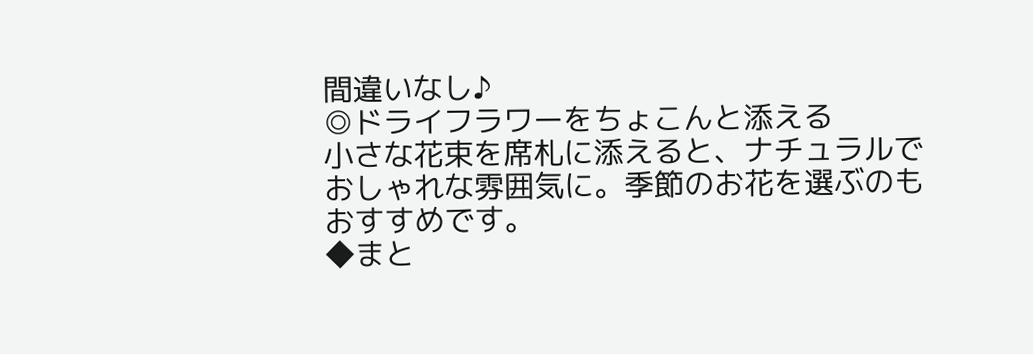間違いなし♪
◎ドライフラワーをちょこんと添える
小さな花束を席札に添えると、ナチュラルでおしゃれな雰囲気に。季節のお花を選ぶのもおすすめです。
◆まと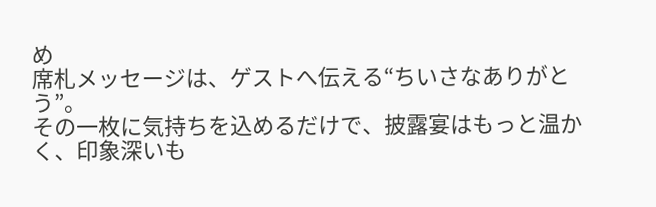め
席札メッセージは、ゲストへ伝える“ちいさなありがとう”。
その一枚に気持ちを込めるだけで、披露宴はもっと温かく、印象深いも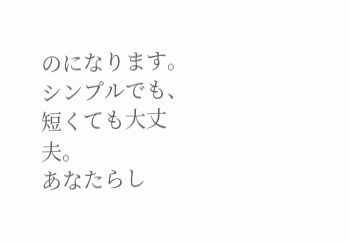のになります。
シンプルでも、短くても大丈夫。
あなたらし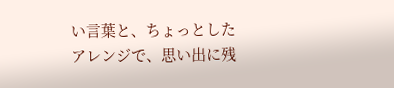い言葉と、ちょっとしたアレンジで、思い出に残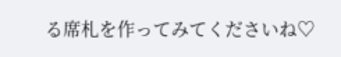る席札を作ってみてくださいね♡